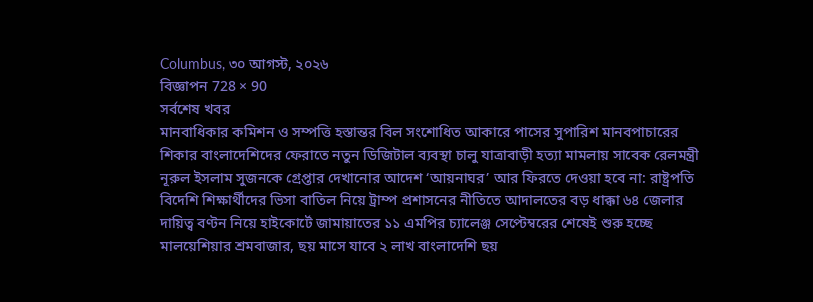Columbus, ৩০ আগস্ট, ২০২৬
বিজ্ঞাপন 728 × 90
সর্বশেষ খবর
মানবাধিকার কমিশন ও সম্পত্তি হস্তান্তর বিল সংশোধিত আকারে পাসের সুপারিশ মানবপাচারের শিকার বাংলাদেশিদের ফেরাতে নতুন ডিজিটাল ব্যবস্থা চালু যাত্রাবাড়ী হত্যা মামলায় সাবেক রেলমন্ত্রী নূরুল ইসলাম সুজনকে গ্রেপ্তার দেখানোর আদেশ ‘আয়নাঘর’ আর ফিরতে দেওয়া হবে না: রাষ্ট্রপতি বিদেশি শিক্ষার্থীদের ভিসা বাতিল নিয়ে ট্রাম্প প্রশাসনের নীতিতে আদালতের বড় ধাক্কা ৬৪ জেলার দায়িত্ব বণ্টন নিয়ে হাইকোর্টে জামায়াতের ১১ এমপির চ্যালেঞ্জ সেপ্টেম্বরের শেষেই শুরু হচ্ছে মালয়েশিয়ার শ্রমবাজার, ছয় মাসে যাবে ২ লাখ বাংলাদেশি ছয়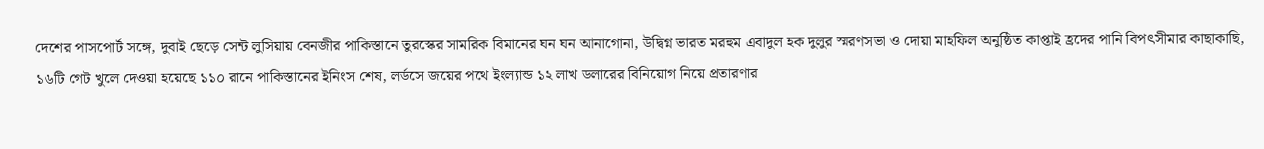দেশের পাসপোর্ট সঙ্গে, দুবাই ছেড়ে সেন্ট লুসিয়ায় বেনজীর পাকিস্তানে তুরস্কের সামরিক বিমানের ঘন ঘন আনাগোনা, উদ্বিগ্ন ভারত মরহুম এবাদুল হক দুলুর স্মরণসভা ও দোয়া মাহফিল অনুষ্ঠিত কাপ্তাই হ্রদের পানি বিপৎসীমার কাছাকাছি, ১৬টি গেট খুলে দেওয়া হয়েছে ১১০ রানে পাকিস্তানের ইনিংস শেষ, লর্ডসে জয়ের পথে ইংল্যান্ড ১২ লাখ ডলারের বিনিয়োগ নিয়ে প্রতারণার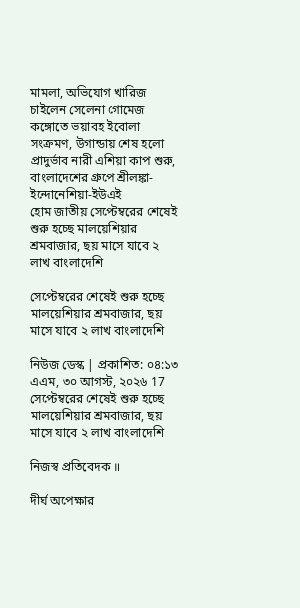মামলা, অভিযোগ খারিজ চাইলেন সেলেনা গোমেজ কঙ্গোতে ভয়াবহ ইবোলা সংক্রমণ, উগান্ডায় শেষ হলো প্রাদুর্ভাব নারী এশিয়া কাপ শুরু, বাংলাদেশের গ্রুপে শ্রীলঙ্কা-ইন্দোনেশিয়া-ইউএই
হোম জাতীয় সেপ্টেম্বরের শেষেই শুরু হচ্ছে মালয়েশিয়ার শ্রমবাজার, ছয় মাসে যাবে ২ লাখ বাংলাদেশি

সেপ্টেম্বরের শেষেই শুরু হচ্ছে মালয়েশিয়ার শ্রমবাজার, ছয় মাসে যাবে ২ লাখ বাংলাদেশি

নিউজ ডেস্ক | প্রকাশিত: ০৪:১৩ এএম, ৩০ আগস্ট, ২০২৬ 17
সেপ্টেম্বরের শেষেই শুরু হচ্ছে মালয়েশিয়ার শ্রমবাজার, ছয় মাসে যাবে ২ লাখ বাংলাদেশি

নিজস্ব প্রতিবেদক ॥

দীর্ঘ অপেক্ষার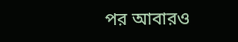পর আবারও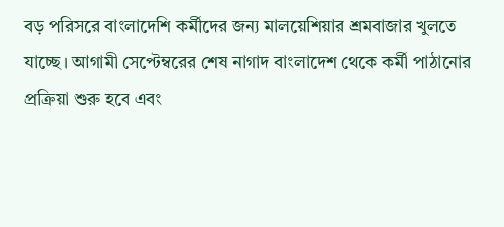বড় পরিসরে বাংলাদেশি কর্মীদের জন্য মালয়েশিয়ার শ্রমবাজার খুলতে যাচ্ছে। আগামী সেপ্টেম্বরের শেষ নাগাদ বাংলাদেশ থেকে কর্মী পাঠানোর প্রক্রিয়া শুরু হবে এবং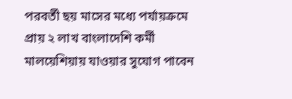পরবর্তী ছয় মাসের মধ্যে পর্যায়ক্রমে প্রায় ২ লাখ বাংলাদেশি কর্মী মালয়েশিয়ায় যাওয়ার সুযোগ পাবেন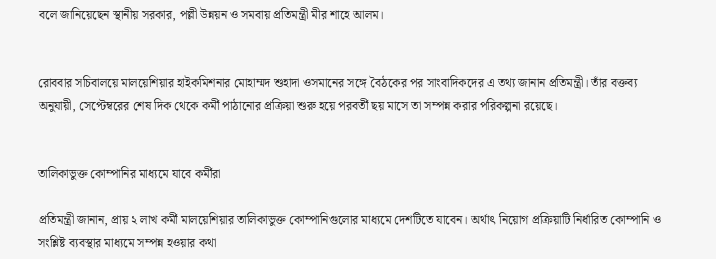বলে জানিয়েছেন স্থানীয় সরকার, পল্লী উন্নয়ন ও সমবায় প্রতিমন্ত্রী মীর শাহে আলম।


রোববার সচিবালয়ে মালয়েশিয়ার হাইকমিশনার মোহাম্মদ শুহাদা ওসমানের সঙ্গে বৈঠকের পর সাংবাদিকদের এ তথ্য জানান প্রতিমন্ত্রী। তাঁর বক্তব্য অনুযায়ী, সেপ্টেম্বরের শেষ দিক থেকে কর্মী পাঠানোর প্রক্রিয়া শুরু হয়ে পরবর্তী ছয় মাসে তা সম্পন্ন করার পরিকল্পনা রয়েছে।


তালিকাভুক্ত কোম্পানির মাধ্যমে যাবে কর্মীরা

প্রতিমন্ত্রী জানান, প্রায় ২ লাখ কর্মী মালয়েশিয়ার তালিকাভুক্ত কোম্পানিগুলোর মাধ্যমে দেশটিতে যাবেন। অর্থাৎ নিয়োগ প্রক্রিয়াটি নির্ধারিত কোম্পানি ও সংশ্লিষ্ট ব্যবস্থার মাধ্যমে সম্পন্ন হওয়ার কথা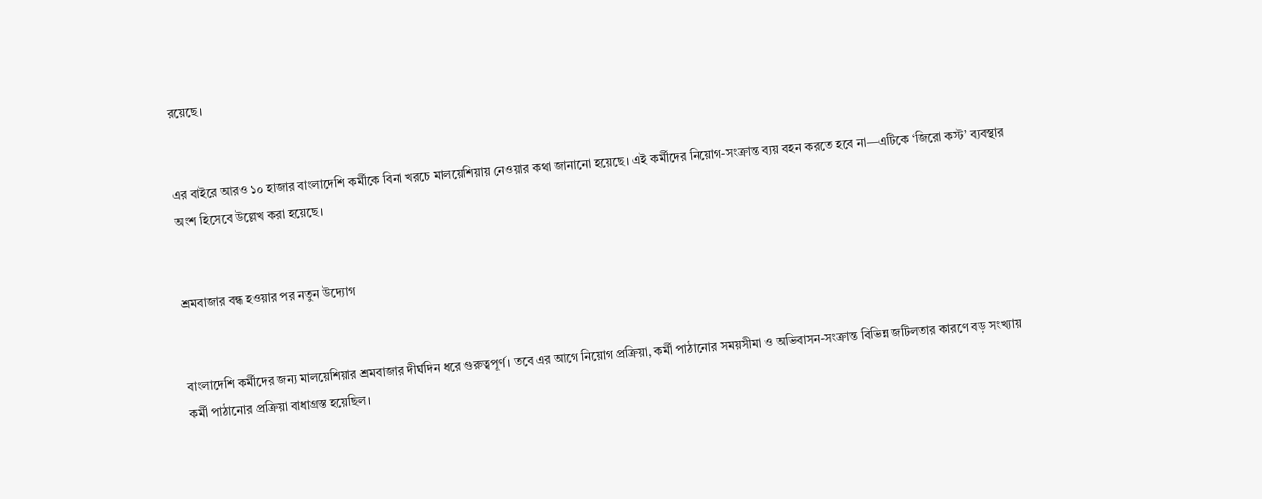রয়েছে।


এর বাইরে আরও ১০ হাজার বাংলাদেশি কর্মীকে বিনা খরচে মালয়েশিয়ায় নেওয়ার কথা জানানো হয়েছে। এই কর্মীদের নিয়োগ-সংক্রান্ত ব্যয় বহন করতে হবে না—এটিকে ‘জিরো কস্ট’ ব্যবস্থার অংশ হিসেবে উল্লেখ করা হয়েছে।


শ্রমবাজার বন্ধ হওয়ার পর নতুন উদ্যোগ


বাংলাদেশি কর্মীদের জন্য মালয়েশিয়ার শ্রমবাজার দীর্ঘদিন ধরে গুরুত্বপূর্ণ। তবে এর আগে নিয়োগ প্রক্রিয়া, কর্মী পাঠানোর সময়সীমা ও অভিবাসন-সংক্রান্ত বিভিন্ন জটিলতার কারণে বড় সংখ্যায় কর্মী পাঠানোর প্রক্রিয়া বাধাগ্রস্ত হয়েছিল।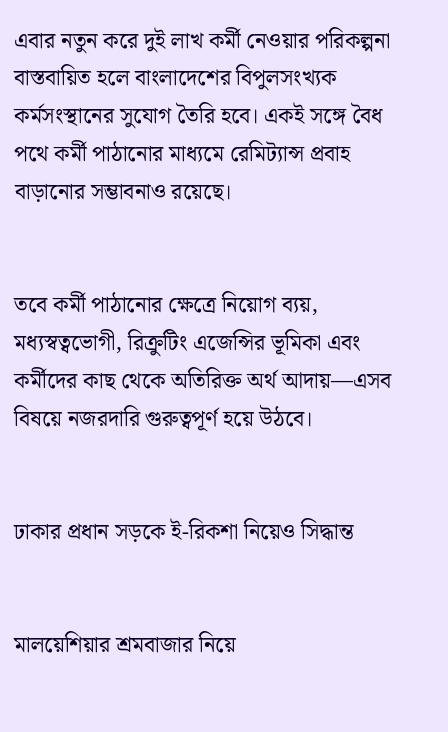এবার নতুন করে দুই লাখ কর্মী নেওয়ার পরিকল্পনা বাস্তবায়িত হলে বাংলাদেশের বিপুলসংখ্যক কর্মসংস্থানের সুযোগ তৈরি হবে। একই সঙ্গে বৈধ পথে কর্মী পাঠানোর মাধ্যমে রেমিট্যান্স প্রবাহ বাড়ানোর সম্ভাবনাও রয়েছে।


তবে কর্মী পাঠানোর ক্ষেত্রে নিয়োগ ব্যয়, মধ্যস্বত্বভোগী, রিক্রুটিং এজেন্সির ভূমিকা এবং কর্মীদের কাছ থেকে অতিরিক্ত অর্থ আদায়—এসব বিষয়ে নজরদারি গুরুত্বপূর্ণ হয়ে উঠবে।


ঢাকার প্রধান সড়কে ই-রিকশা নিয়েও সিদ্ধান্ত


মালয়েশিয়ার শ্রমবাজার নিয়ে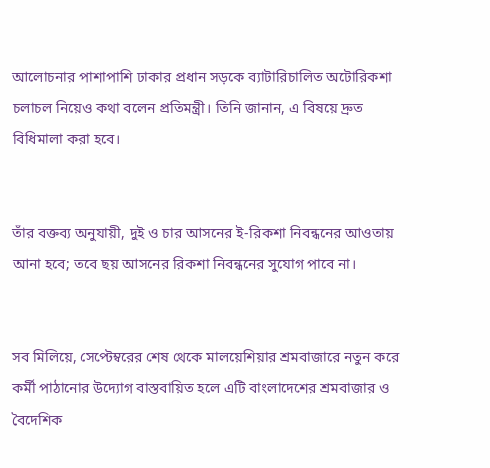আলোচনার পাশাপাশি ঢাকার প্রধান সড়কে ব্যাটারিচালিত অটোরিকশা চলাচল নিয়েও কথা বলেন প্রতিমন্ত্রী। তিনি জানান, এ বিষয়ে দ্রুত বিধিমালা করা হবে।


তাঁর বক্তব্য অনুযায়ী, দুই ও চার আসনের ই-রিকশা নিবন্ধনের আওতায় আনা হবে; তবে ছয় আসনের রিকশা নিবন্ধনের সুযোগ পাবে না।


সব মিলিয়ে, সেপ্টেম্বরের শেষ থেকে মালয়েশিয়ার শ্রমবাজারে নতুন করে কর্মী পাঠানোর উদ্যোগ বাস্তবায়িত হলে এটি বাংলাদেশের শ্রমবাজার ও বৈদেশিক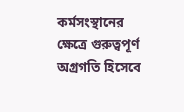কর্মসংস্থানের ক্ষেত্রে গুরুত্বপূর্ণ অগ্রগতি হিসেবে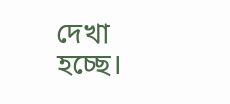দেখা হচ্ছে।